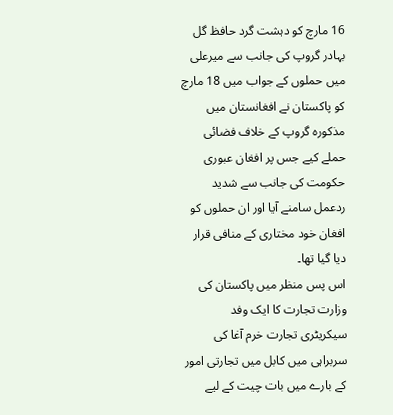16 مارچ کو دہشت گرد حافظ گل بہادر گروپ کی جانب سے میرعلی میں حملوں کے جواب میں 18 مارچ کو پاکستان نے افغانستان میں مذکورہ گروپ کے خلاف فضائی حملے کیے جس پر افغان عبوری حکومت کی جانب سے شدید ردعمل سامنے آیا اور ان حملوں کو افغان خود مختاری کے منافی قرار دیا گیا تھا۔
اس پس منظر میں پاکستان کی وزارت تجارت کا ایک وفد سیکریٹری تجارت خرم آغا کی سربراہی میں کابل میں تجارتی امور کے بارے میں بات چیت کے لیے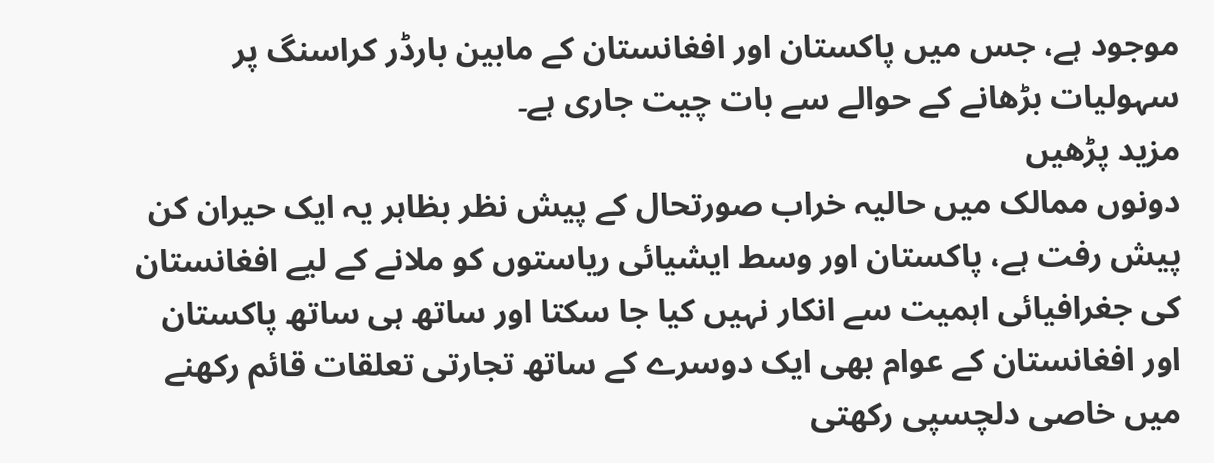موجود ہے، جس میں پاکستان اور افغانستان کے مابین بارڈر کراسنگ پر سہولیات بڑھانے کے حوالے سے بات چیت جاری ہے۔
مزید پڑھیں
دونوں ممالک میں حالیہ خراب صورتحال کے پیش نظر بظاہر یہ ایک حیران کن پیش رفت ہے، پاکستان اور وسط ایشیائی ریاستوں کو ملانے کے لیے افغانستان کی جغرافیائی اہمیت سے انکار نہیں کیا جا سکتا اور ساتھ ہی ساتھ پاکستان اور افغانستان کے عوام بھی ایک دوسرے کے ساتھ تجارتی تعلقات قائم رکھنے میں خاصی دلچسپی رکھتی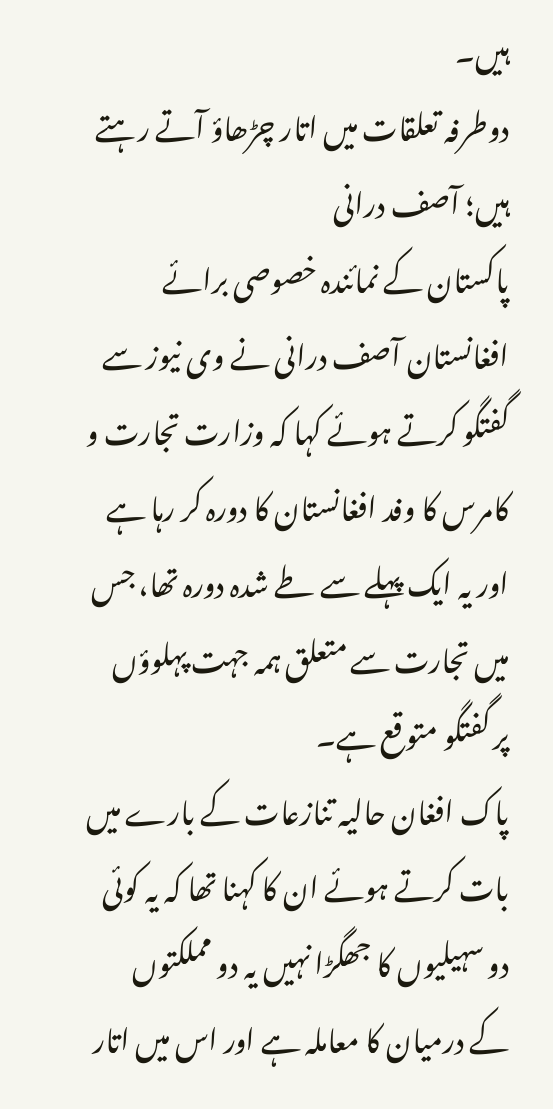ہیں۔
دوطرفہ تعلقات میں اتار چڑھاؤ آتے رہتے ہیں؛ آصف درانی
پاکستان کے نمائندہ خصوصی برائے افغانستان آصف درانی نے وی نیوز سے گفتگو کرتے ہوئے کہا کہ وزارت تجارت و کامرس کا وفد افغانستان کا دورہ کر رہا ہے اور یہ ایک پہلے سے طے شدہ دورہ تھا، جس میں تجارت سے متعلق ہمہ جہت پہلوؤں پر گفتگو متوقع ہے۔
پاک افغان حالیہ تنازعات کے بارے میں بات کرتے ہوئے ان کا کہنا تھا کہ یہ کوئی دو سہیلیوں کا جھگڑا نہیں یہ دو مملکتوں کے درمیان کا معاملہ ہے اور اس میں اتار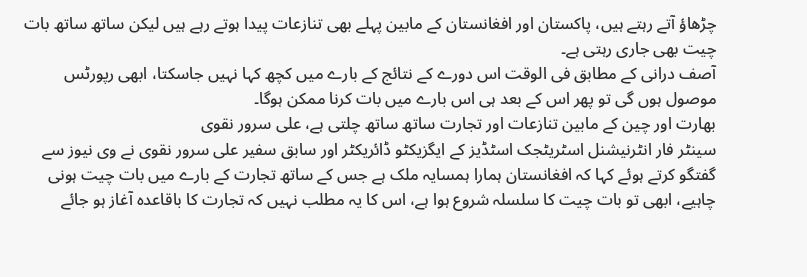چڑھاؤ آتے رہتے ہیں، پاکستان اور افغانستان کے مابین پہلے بھی تنازعات پیدا ہوتے رہے ہیں لیکن ساتھ ساتھ بات چیت بھی جاری رہتی ہے۔
آصف درانی کے مطابق فی الوقت اس دورے کے نتائج کے بارے میں کچھ کہا نہیں جاسکتا، ابھی رپورٹس موصول ہوں گی تو پھر اس کے بعد ہی اس بارے میں بات کرنا ممکن ہوگا۔
بھارت اور چین کے مابین تنازعات اور تجارت ساتھ ساتھ چلتی ہے، علی سرور نقوی
سینٹر فار انٹرنیشنل اسٹریٹجک اسٹڈیز کے ایگزیکٹو ڈائریکٹر اور سابق سفیر علی سرور نقوی نے وی نیوز سے گفتگو کرتے ہوئے کہا کہ افغانستان ہمارا ہمسایہ ملک ہے جس کے ساتھ تجارت کے بارے میں بات چیت ہونی چاہیے، ابھی تو بات چیت کا سلسلہ شروع ہوا ہے، اس کا یہ مطلب نہیں کہ تجارت کا باقاعدہ آغاز ہو جائے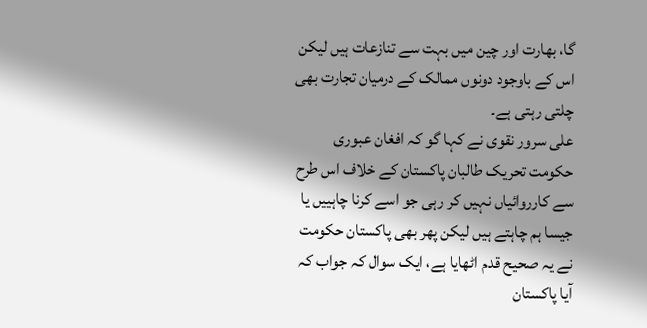گا، بھارت اور چین میں بہت سے تنازعات ہیں لیکن اس کے باوجود دونوں ممالک کے درمیان تجارت بھی چلتی رہتی ہے۔
علی سرور نقوی نے کہا گو کہ افغان عبوری حکومت تحریک طالبان پاکستان کے خلاف اس طرح سے کارروائیاں نہیں کر رہی جو اسے کرنا چاہییں یا جیسا ہم چاہتے ہیں لیکن پھر بھی پاکستان حکومت نے یہ صحیح قدم اٹھایا ہے، ایک سوال کہ جواب کہ آیا پاکستان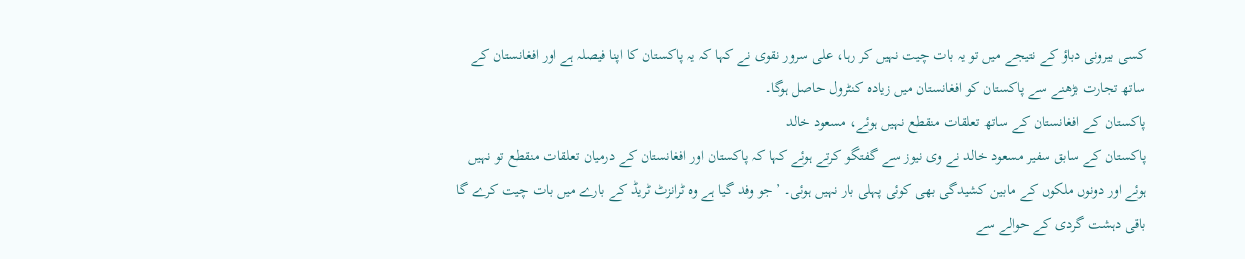کسی بیرونی دباؤ کے نتیجے میں تو یہ بات چیت نہیں کر رہا، علی سرور نقوی نے کہا کہ یہ پاکستان کا اپنا فیصلہ ہے اور افغانستان کے ساتھ تجارت بڑھنے سے پاکستان کو افغانستان میں زیادہ کنٹرول حاصل ہوگا۔
پاکستان کے افغانستان کے ساتھ تعلقات منقطع نہیں ہوئے، مسعود خالد
پاکستان کے سابق سفیر مسعود خالد نے وی نیوز سے گفتگو کرتے ہوئے کہا کہ پاکستان اور افغانستان کے درمیان تعلقات منقطع تو نہیں ہوئے اور دونوں ملکوں کے مابین کشیدگی بھی کوئی پہلی بار نہیں ہوئی۔ ’جو وفد گیا ہے وہ ٹرانزٹ ٹریڈ کے بارے میں بات چیت کرے گا باقی دہشت گردی کے حوالے سے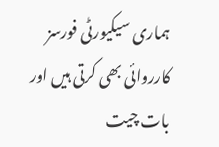ہماری سیکیورٹی فورسز کارروائی بھی کرتی ہیں اور بات چیت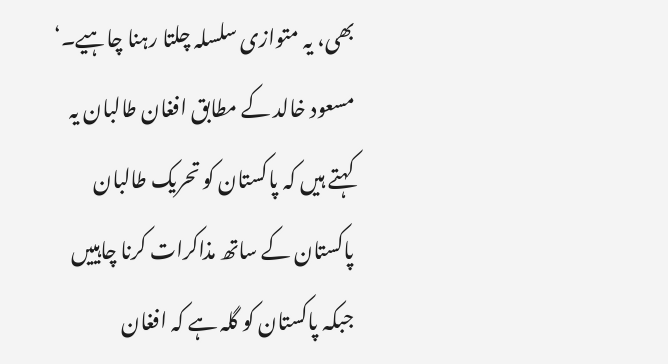بھی، یہ متوازی سلسلہ چلتا رہنا چاہیے۔‘
مسعود خالد کے مطابق افغان طالبان یہ کہتے ہیں کہ پاکستان کو تحریک طالبان پاکستان کے ساتھ مذاکرات کرنا چاہییں جبکہ پاکستان کو گلہ ہے کہ افغان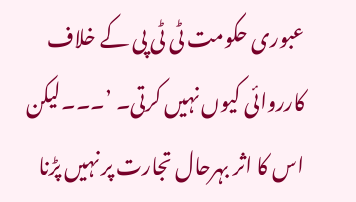عبوری حکومت ٹی ٹی پی کے خلاف کارروائی کیوں نہیں کرتی۔ ’۔۔۔لیکن اس کا اثر بہرحال تجارت پر نہیں پڑنا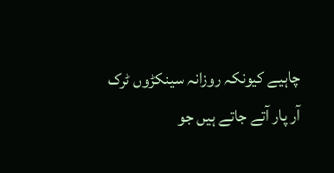چاہیے کیونکہ روزانہ سینکڑوں ٹرک آر پار آتے جاتے ہیں جو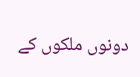دونوں ملکوں کے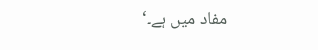مفاد میں ہے۔‘